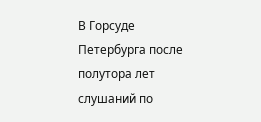В Горсуде Петербурга после полутора лет слушаний по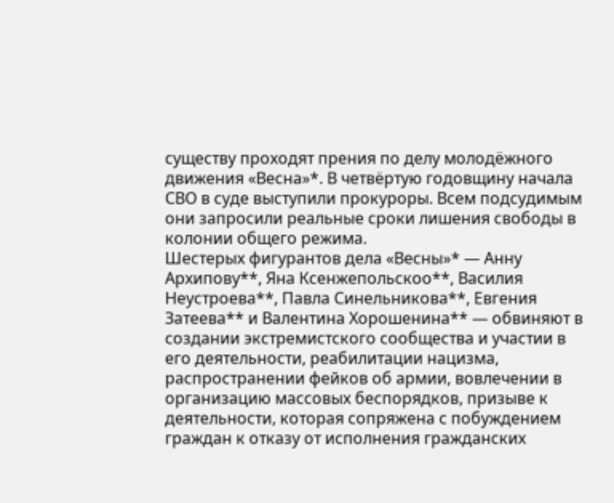существу проходят прения по делу молодёжного движения «Весна»*. В четвёртую годовщину начала СВО в суде выступили прокуроры. Всем подсудимым они запросили реальные сроки лишения свободы в колонии общего режима.
Шестерых фигурантов дела «Весны»* — Анну Архипову**, Яна Ксенжепольскоо**, Василия Неустроева**, Павла Синельникова**, Евгения Затеева** и Валентина Хорошенина** — обвиняют в создании экстремистского сообщества и участии в его деятельности, реабилитации нацизма, распространении фейков об армии, вовлечении в организацию массовых беспорядков, призыве к деятельности, которая сопряжена с побуждением граждан к отказу от исполнения гражданских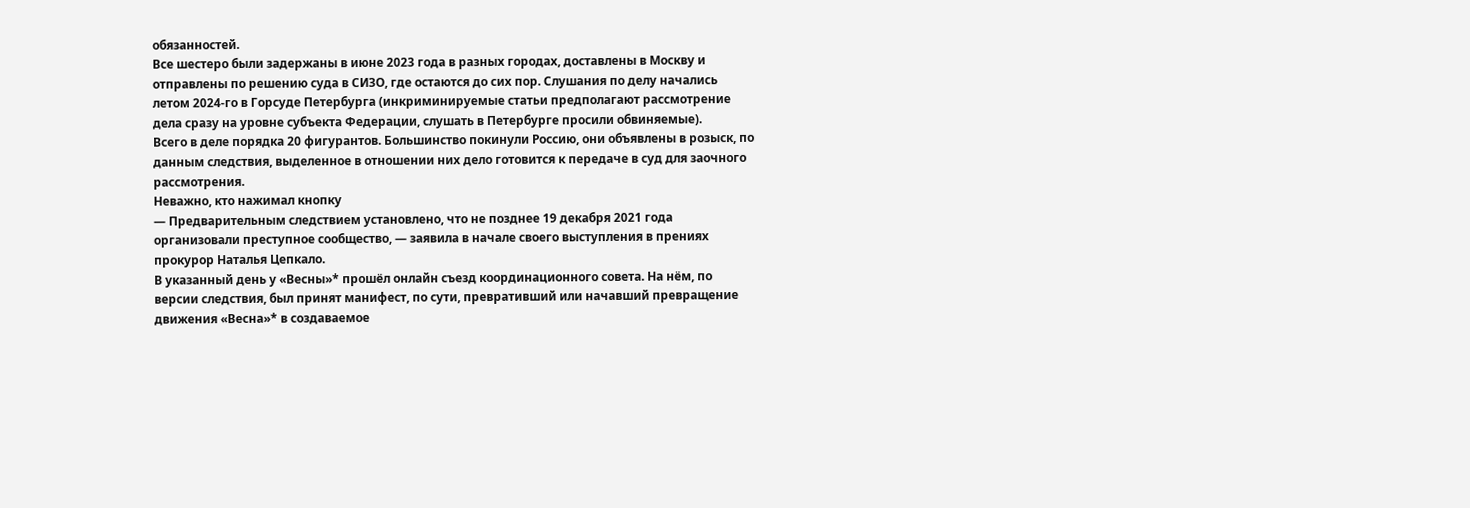обязанностей.
Все шестеро были задержаны в июне 2023 года в разных городах, доставлены в Москву и отправлены по решению суда в СИЗО, где остаются до сих пор. Слушания по делу начались летом 2024-го в Горсуде Петербурга (инкриминируемые статьи предполагают рассмотрение дела сразу на уровне субъекта Федерации, слушать в Петербурге просили обвиняемые).
Всего в деле порядка 20 фигурантов. Большинство покинули Россию, они объявлены в розыск, по данным следствия, выделенное в отношении них дело готовится к передаче в суд для заочного рассмотрения.
Неважно, кто нажимал кнопку
— Предварительным следствием установлено, что не позднее 19 декабря 2021 года организовали преступное сообщество, — заявила в начале своего выступления в прениях прокурор Наталья Цепкало.
В указанный день у «Весны»* прошёл онлайн съезд координационного совета. На нём, по версии следствия, был принят манифест, по сути, превративший или начавший превращение движения «Весна»* в создаваемое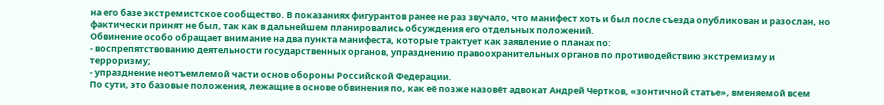на его базе экстремистское сообщество. В показаниях фигурантов ранее не раз звучало, что манифест хоть и был после съезда опубликован и разослан, но фактически принят не был, так как в дальнейшем планировались обсуждения его отдельных положений.
Обвинение особо обращает внимание на два пункта манифеста, которые трактует как заявление о планах по:
- воспрепятствованию деятельности государственных органов, упразднению правоохранительных органов по противодействию экстремизму и терроризму;
- упразднение неотъемлемой части основ обороны Российской Федерации.
По сути, это базовые положения, лежащие в основе обвинения по, как её позже назовёт адвокат Андрей Чертков, «зонтичной статье», вменяемой всем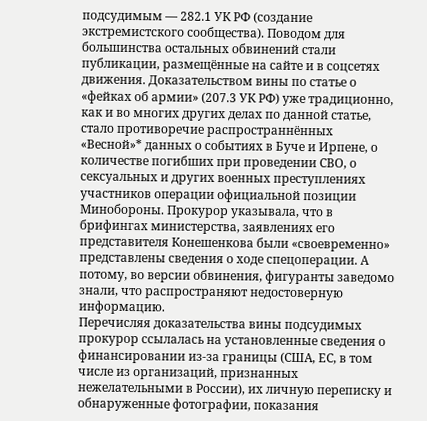подсудимым — 282.1 УК РФ (создание экстремистского сообщества). Поводом для большинства остальных обвинений стали публикации, размещённые на сайте и в соцсетях движения. Доказательством вины по статье о «фейках об армии» (207.3 УК РФ) уже традиционно, как и во многих других делах по данной статье, стало противоречие распространнённых «Весной»* данных о событиях в Буче и Ирпене, о количестве погибших при проведении СВО, о сексуальных и других военных преступлениях участников операции официальной позиции Минобороны. Прокурор указывала, что в брифингах министерства, заявлениях его представителя Конешенкова были «своевременно» представлены сведения о ходе спецоперации. А потому, во версии обвинения, фигуранты заведомо знали, что распространяют недостоверную информацию.
Перечисляя доказательства вины подсудимых прокурор ссылалась на установленные сведения о финансировании из-за границы (США, ЕС, в том числе из организаций, признанных нежелательными в России), их личную переписку и обнаруженные фотографии, показания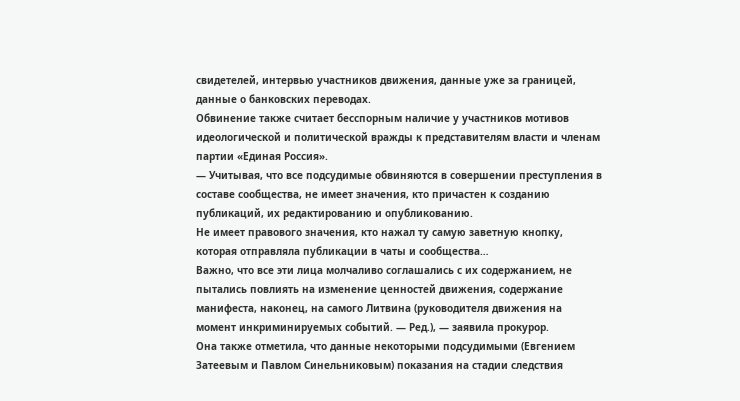свидетелей, интервью участников движения, данные уже за границей, данные о банковских переводах.
Обвинение также считает бесспорным наличие у участников мотивов идеологической и политической вражды к представителям власти и членам партии «Единая Россия».
— Учитывая, что все подсудимые обвиняются в совершении преступления в составе сообщества, не имеет значения, кто причастен к созданию публикаций, их редактированию и опубликованию.
Не имеет правового значения, кто нажал ту самую заветную кнопку, которая отправляла публикации в чаты и сообщества…
Важно, что все эти лица молчаливо соглашались с их содержанием, не пытались повлиять на изменение ценностей движения, содержание манифеста, наконец, на самого Литвина (руководителя движения на момент инкриминируемых событий. — Ред.), — заявила прокурор.
Она также отметила, что данные некоторыми подсудимыми (Евгением Затеевым и Павлом Синельниковым) показания на стадии следствия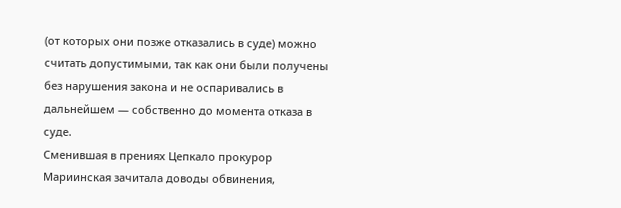(от которых они позже отказались в суде) можно считать допустимыми, так как они были получены без нарушения закона и не оспаривались в дальнейшем — собственно до момента отказа в суде.
Сменившая в прениях Цепкало прокурор Мариинская зачитала доводы обвинения,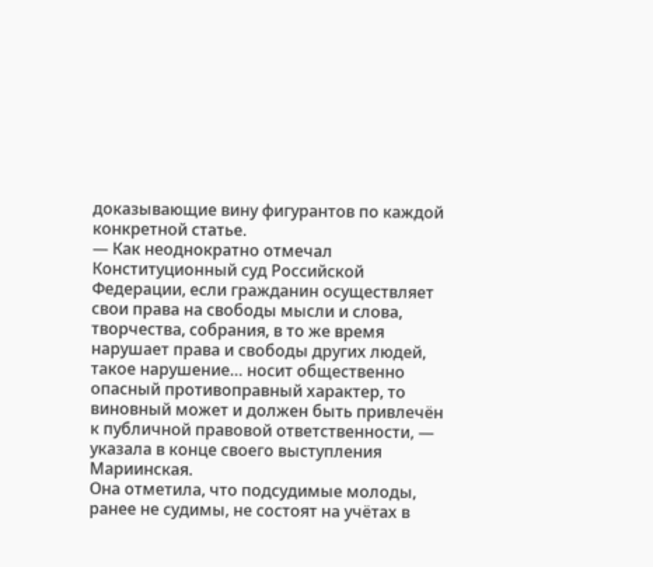доказывающие вину фигурантов по каждой конкретной статье.
— Как неоднократно отмечал Конституционный суд Российской Федерации, если гражданин осуществляет свои права на свободы мысли и слова, творчества, собрания, в то же время нарушает права и свободы других людей, такое нарушение… носит общественно опасный противоправный характер, то виновный может и должен быть привлечён к публичной правовой ответственности, — указала в конце своего выступления Мариинская.
Она отметила, что подсудимые молоды, ранее не судимы, не состоят на учётах в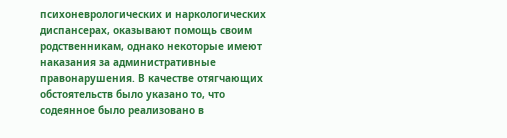психоневрологических и наркологических диспансерах, оказывают помощь своим родственникам, однако некоторые имеют наказания за административные правонарушения. В качестве отягчающих обстоятельств было указано то, что содеянное было реализовано в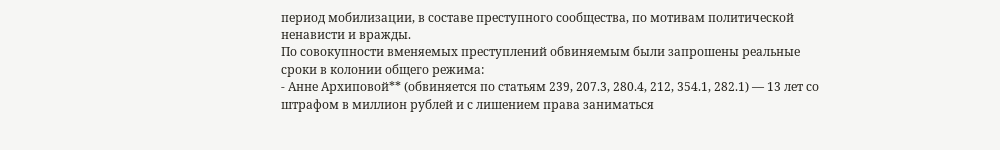период мобилизации, в составе преступного сообщества, по мотивам политической ненависти и вражды.
По совокупности вменяемых преступлений обвиняемым были запрошены реальные сроки в колонии общего режима:
- Анне Архиповой** (обвиняется по статьям 239, 207.3, 280.4, 212, 354.1, 282.1) — 13 лет со штрафом в миллион рублей и с лишением права заниматься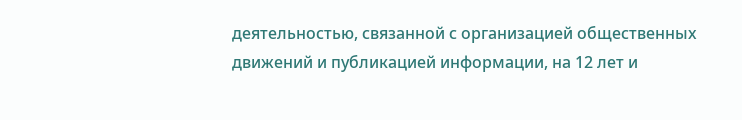деятельностью, связанной с организацией общественных движений и публикацией информации, на 12 лет и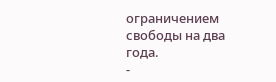ограничением свободы на два года.
-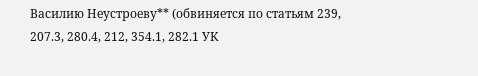Василию Неустроеву** (обвиняется по статьям 239, 207.3, 280.4, 212, 354.1, 282.1 УК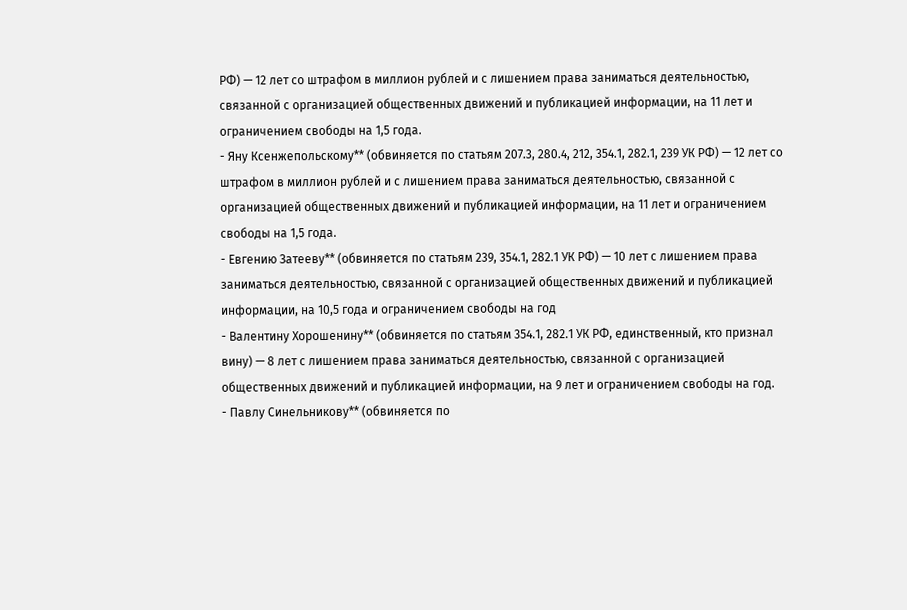РФ) — 12 лет со штрафом в миллион рублей и с лишением права заниматься деятельностью, связанной с организацией общественных движений и публикацией информации, на 11 лет и ограничением свободы на 1,5 года.
- Яну Ксенжепольскому** (обвиняется по статьям 207.3, 280.4, 212, 354.1, 282.1, 239 УК РФ) — 12 лет со штрафом в миллион рублей и с лишением права заниматься деятельностью, связанной с организацией общественных движений и публикацией информации, на 11 лет и ограничением свободы на 1,5 года.
- Евгению Затееву** (обвиняется по статьям 239, 354.1, 282.1 УК РФ) — 10 лет с лишением права заниматься деятельностью, связанной с организацией общественных движений и публикацией информации, на 10,5 года и ограничением свободы на год
- Валентину Хорошенину** (обвиняется по статьям 354.1, 282.1 УК РФ, единственный, кто признал вину) — 8 лет с лишением права заниматься деятельностью, связанной с организацией общественных движений и публикацией информации, на 9 лет и ограничением свободы на год.
- Павлу Синельникову** (обвиняется по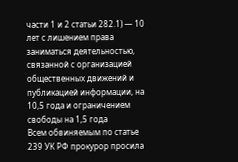части 1 и 2 статьи 282.1) — 10 лет с лишением права заниматься деятельностью, связанной с организацией общественных движений и публикацией информации, на 10,5 года и ограничением свободы на 1,5 года
Всем обвиняемым по статье 239 УК РФ прокурор просила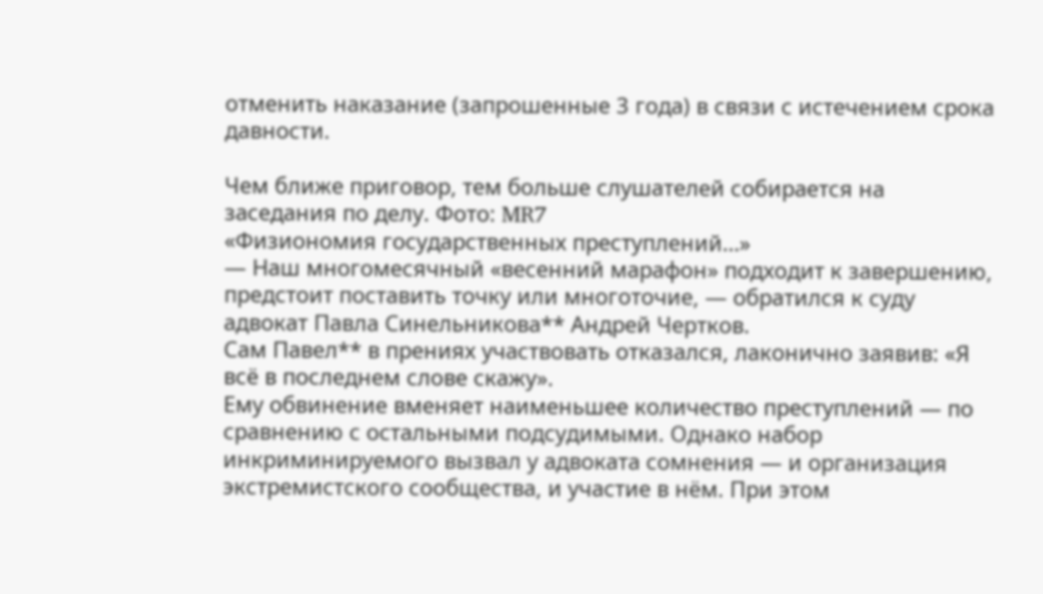отменить наказание (запрошенные 3 года) в связи с истечением срока давности.

Чем ближе приговор, тем больше слушателей собирается на заседания по делу. Фото: MR7
«Физиономия государственных преступлений…»
— Наш многомесячный «весенний марафон» подходит к завершению, предстоит поставить точку или многоточие, — обратился к суду адвокат Павла Синельникова** Андрей Чертков.
Сам Павел** в прениях участвовать отказался, лаконично заявив: «Я всё в последнем слове скажу».
Ему обвинение вменяет наименьшее количество преступлений — по сравнению с остальными подсудимыми. Однако набор инкриминируемого вызвал у адвоката сомнения — и организация экстремистского сообщества, и участие в нём. При этом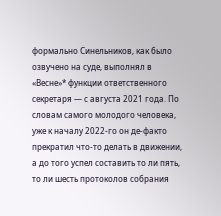формально Синельников, как было озвучено на суде, выполнял в «Весне»* функции ответственного секретаря — с августа 2021 года. По словам самого молодого человека, уже к началу 2022-го он де-факто прекратил что-то делать в движении, а до того успел составить то ли пять, то ли шесть протоколов собрания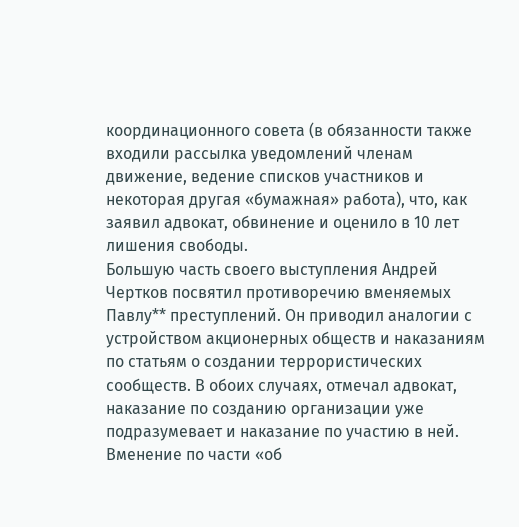координационного совета (в обязанности также входили рассылка уведомлений членам движение, ведение списков участников и некоторая другая «бумажная» работа), что, как заявил адвокат, обвинение и оценило в 10 лет лишения свободы.
Большую часть своего выступления Андрей Чертков посвятил противоречию вменяемых Павлу** преступлений. Он приводил аналогии с устройством акционерных обществ и наказаниям по статьям о создании террористических сообществ. В обоих случаях, отмечал адвокат, наказание по созданию организации уже подразумевает и наказание по участию в ней. Вменение по части «об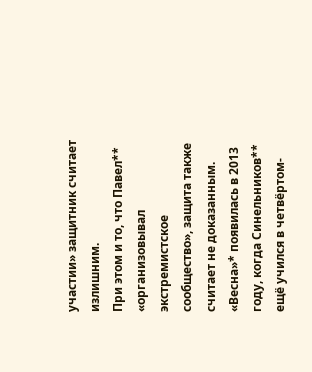участии» защитник считает излишним.
При этом и то, что Павел** «организовывал экстремистское сообщество», защита также считает не доказанным. «Весна»* появилась в 2013 году, когда Синельников** ещё учился в четвёртом-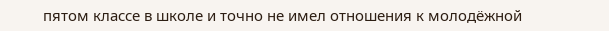пятом классе в школе и точно не имел отношения к молодёжной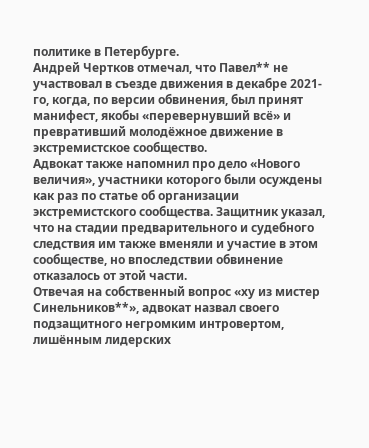политике в Петербурге.
Андрей Чертков отмечал, что Павел** не участвовал в съезде движения в декабре 2021-го, когда, по версии обвинения, был принят манифест, якобы «перевернувший всё» и превративший молодёжное движение в экстремистское сообщество.
Адвокат также напомнил про дело «Нового величия», участники которого были осуждены как раз по статье об организации экстремистского сообщества. Защитник указал, что на стадии предварительного и судебного следствия им также вменяли и участие в этом сообществе, но впоследствии обвинение отказалось от этой части.
Отвечая на собственный вопрос «ху из мистер Синельников**», адвокат назвал своего подзащитного негромким интровертом, лишённым лидерских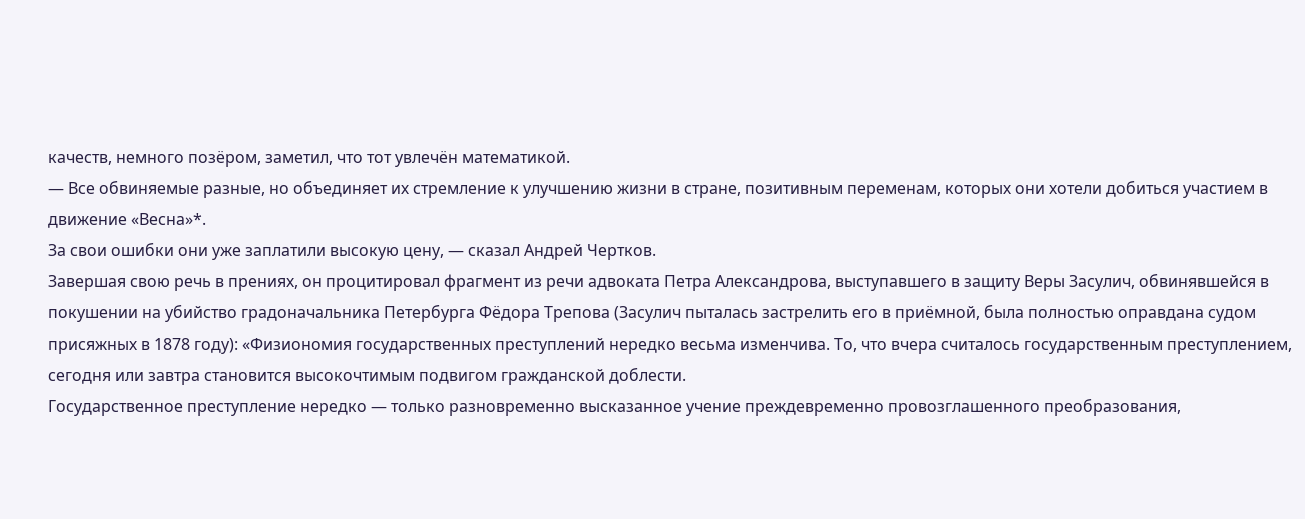качеств, немного позёром, заметил, что тот увлечён математикой.
— Все обвиняемые разные, но объединяет их стремление к улучшению жизни в стране, позитивным переменам, которых они хотели добиться участием в движение «Весна»*.
За свои ошибки они уже заплатили высокую цену, — сказал Андрей Чертков.
Завершая свою речь в прениях, он процитировал фрагмент из речи адвоката Петра Александрова, выступавшего в защиту Веры Засулич, обвинявшейся в покушении на убийство градоначальника Петербурга Фёдора Трепова (Засулич пыталась застрелить его в приёмной, была полностью оправдана судом присяжных в 1878 году): «Физиономия государственных преступлений нередко весьма изменчива. То, что вчера считалось государственным преступлением, сегодня или завтра становится высокочтимым подвигом гражданской доблести.
Государственное преступление нередко — только разновременно высказанное учение преждевременно провозглашенного преобразования,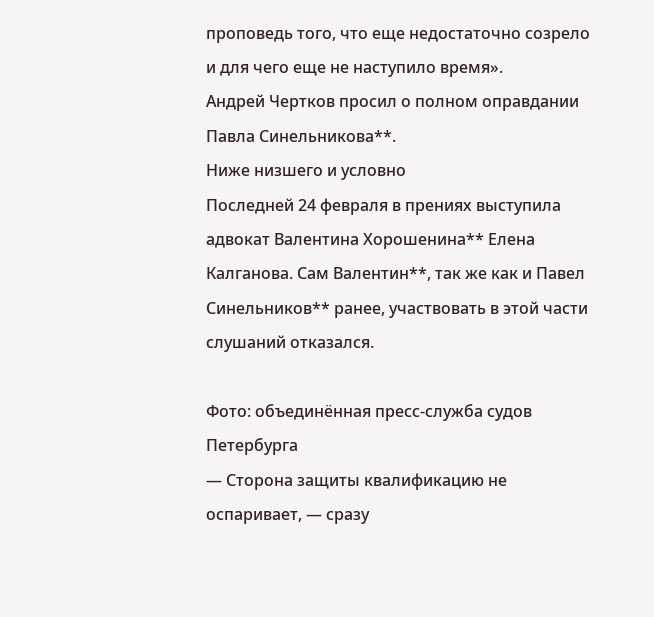проповедь того, что еще недостаточно созрело и для чего еще не наступило время».
Андрей Чертков просил о полном оправдании Павла Синельникова**.
Ниже низшего и условно
Последней 24 февраля в прениях выступила адвокат Валентина Хорошенина** Елена Калганова. Сам Валентин**, так же как и Павел Синельников** ранее, участвовать в этой части слушаний отказался.

Фото: объединённая пресс-служба судов Петербурга
— Сторона защиты квалификацию не оспаривает, — сразу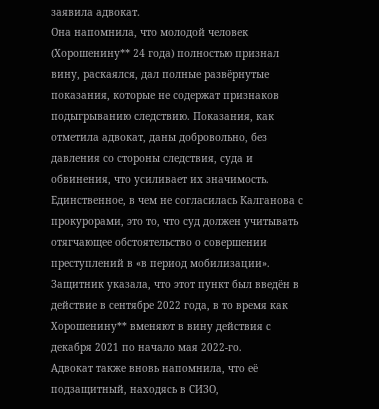заявила адвокат.
Она напомнила, что молодой человек (Хорошенину** 24 года) полностью признал вину, раскаялся, дал полные развёрнутые показания, которые не содержат признаков подыгрыванию следствию. Показания, как отметила адвокат, даны добровольно, без давления со стороны следствия, суда и обвинения, что усиливает их значимость.
Единственное, в чем не согласилась Калганова с прокурорами, это то, что суд должен учитывать отягчающее обстоятельство о совершении преступлений в «в период мобилизации». Защитник указала, что этот пункт был введён в действие в сентябре 2022 года, в то время как Хорошенину** вменяют в вину действия с декабря 2021 по начало мая 2022-го.
Адвокат также вновь напомнила, что её подзащитный, находясь в СИЗО,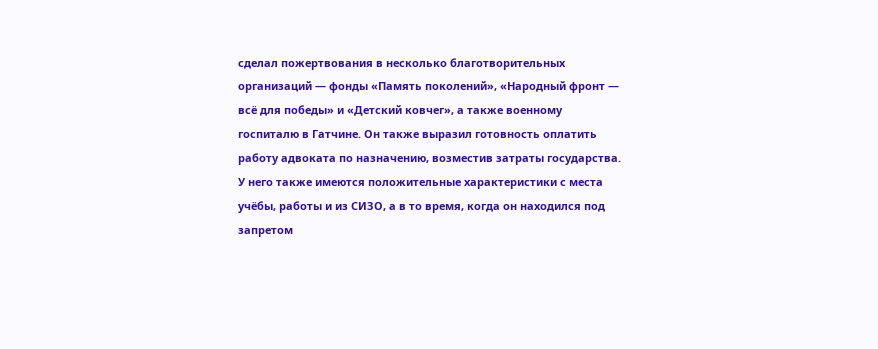сделал пожертвования в несколько благотворительных организаций — фонды «Память поколений», «Народный фронт — всё для победы» и «Детский ковчег», а также военному госпиталю в Гатчине. Он также выразил готовность оплатить работу адвоката по назначению, возместив затраты государства. У него также имеются положительные характеристики с места учёбы, работы и из СИЗО, а в то время, когда он находился под запретом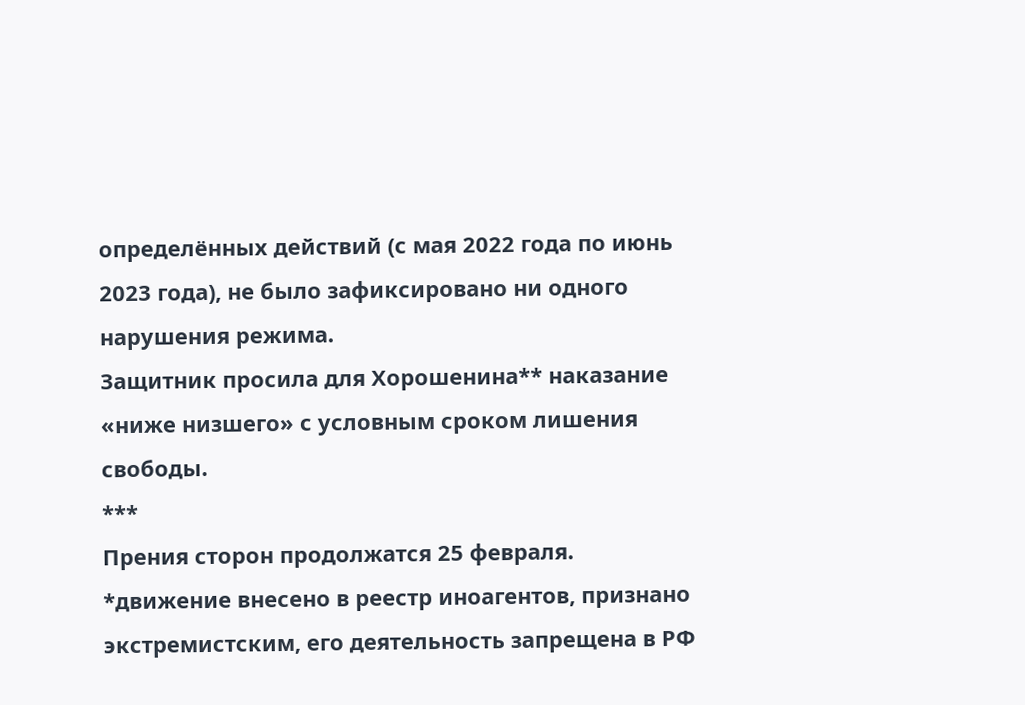определённых действий (с мая 2022 года по июнь 2023 года), не было зафиксировано ни одного нарушения режима.
Защитник просила для Хорошенина** наказание «ниже низшего» с условным сроком лишения свободы.
***
Прения сторон продолжатся 25 февраля.
*движение внесено в реестр иноагентов, признано экстремистским, его деятельность запрещена в РФ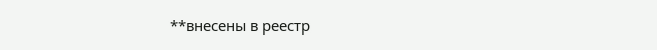**внесены в реестр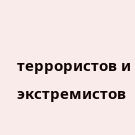террористов и экстремистов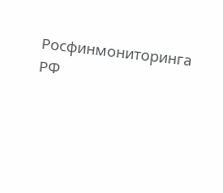Росфинмониторинга РФ